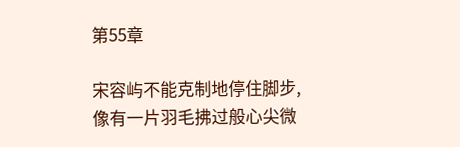第55章

宋容屿不能克制地停住脚步,像有一片羽毛拂过般心尖微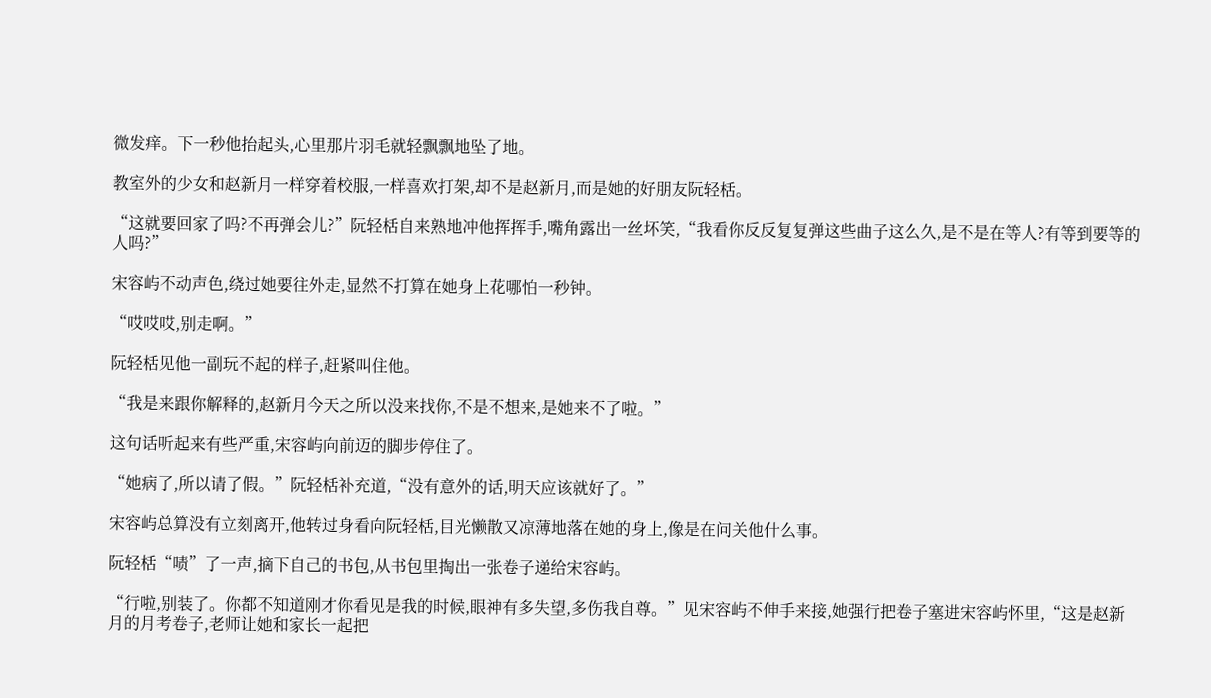微发痒。下一秒他抬起头,心里那片羽毛就轻飘飘地坠了地。

教室外的少女和赵新月一样穿着校服,一样喜欢打架,却不是赵新月,而是她的好朋友阮轻栝。

“这就要回家了吗?不再弹会儿?”阮轻栝自来熟地冲他挥挥手,嘴角露出一丝坏笑,“我看你反反复复弹这些曲子这么久,是不是在等人?有等到要等的人吗?”

宋容屿不动声色,绕过她要往外走,显然不打算在她身上花哪怕一秒钟。

“哎哎哎,别走啊。”

阮轻栝见他一副玩不起的样子,赶紧叫住他。

“我是来跟你解释的,赵新月今天之所以没来找你,不是不想来,是她来不了啦。”

这句话听起来有些严重,宋容屿向前迈的脚步停住了。

“她病了,所以请了假。”阮轻栝补充道,“没有意外的话,明天应该就好了。”

宋容屿总算没有立刻离开,他转过身看向阮轻栝,目光懒散又凉薄地落在她的身上,像是在问关他什么事。

阮轻栝“啧”了一声,摘下自己的书包,从书包里掏出一张卷子递给宋容屿。

“行啦,别装了。你都不知道刚才你看见是我的时候,眼神有多失望,多伤我自尊。”见宋容屿不伸手来接,她强行把卷子塞进宋容屿怀里,“这是赵新月的月考卷子,老师让她和家长一起把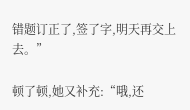错题订正了,签了字,明天再交上去。”

顿了顿,她又补充:“哦,还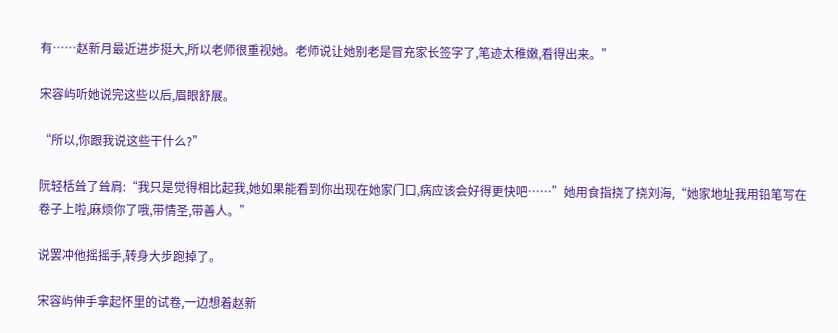有……赵新月最近进步挺大,所以老师很重视她。老师说让她别老是冒充家长签字了,笔迹太稚嫩,看得出来。”

宋容屿听她说完这些以后,眉眼舒展。

“所以,你跟我说这些干什么?”

阮轻栝耸了耸肩:“我只是觉得相比起我,她如果能看到你出现在她家门口,病应该会好得更快吧……”她用食指挠了挠刘海,“她家地址我用铅笔写在卷子上啦,麻烦你了哦,带情圣,带善人。”

说罢冲他摇摇手,转身大步跑掉了。

宋容屿伸手拿起怀里的试卷,一边想着赵新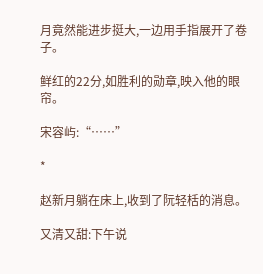月竟然能进步挺大,一边用手指展开了卷子。

鲜红的22分,如胜利的勋章,映入他的眼帘。

宋容屿:“……”

*

赵新月躺在床上,收到了阮轻栝的消息。

又清又甜:下午说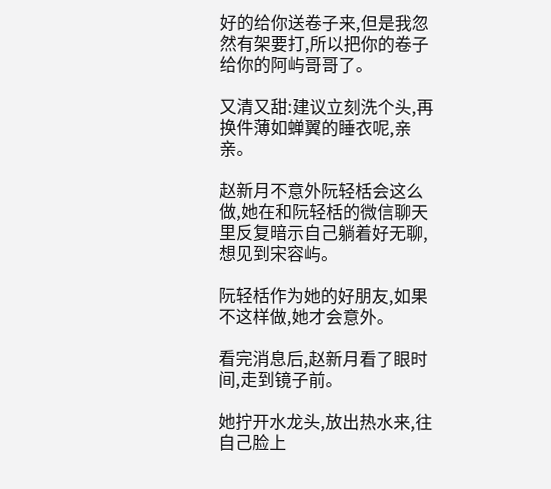好的给你送卷子来,但是我忽然有架要打,所以把你的卷子给你的阿屿哥哥了。

又清又甜:建议立刻洗个头,再换件薄如蝉翼的睡衣呢,亲亲。

赵新月不意外阮轻栝会这么做,她在和阮轻栝的微信聊天里反复暗示自己躺着好无聊,想见到宋容屿。

阮轻栝作为她的好朋友,如果不这样做,她才会意外。

看完消息后,赵新月看了眼时间,走到镜子前。

她拧开水龙头,放出热水来,往自己脸上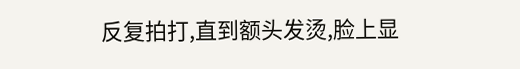反复拍打,直到额头发烫,脸上显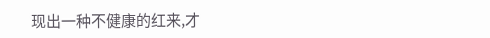现出一种不健康的红来,才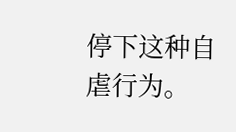停下这种自虐行为。